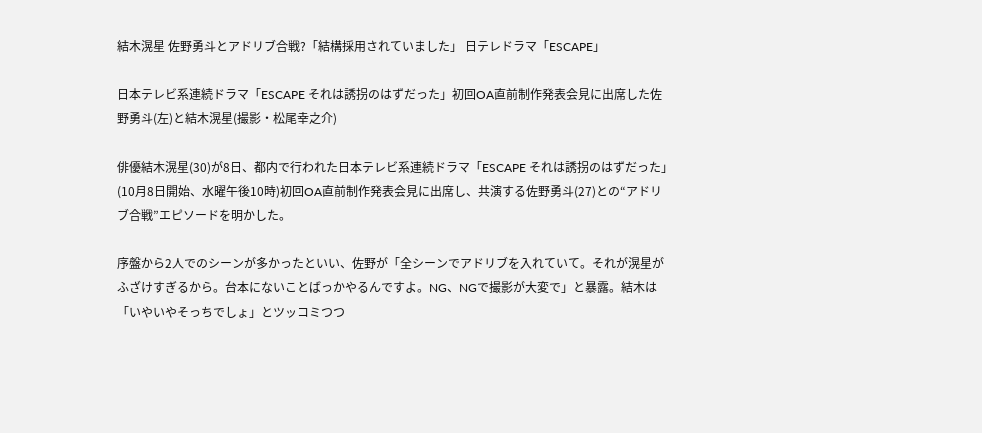結木滉星 佐野勇斗とアドリブ合戦?「結構採用されていました」 日テレドラマ「ESCAPE」

日本テレビ系連続ドラマ「ESCAPE それは誘拐のはずだった」初回OA直前制作発表会見に出席した佐野勇斗(左)と結木滉星(撮影・松尾幸之介)

俳優結木滉星(30)が8日、都内で行われた日本テレビ系連続ドラマ「ESCAPE それは誘拐のはずだった」(10月8日開始、水曜午後10時)初回OA直前制作発表会見に出席し、共演する佐野勇斗(27)との“アドリブ合戦”エピソードを明かした。

序盤から2人でのシーンが多かったといい、佐野が「全シーンでアドリブを入れていて。それが滉星がふざけすぎるから。台本にないことばっかやるんですよ。NG、NGで撮影が大変で」と暴露。結木は「いやいやそっちでしょ」とツッコミつつ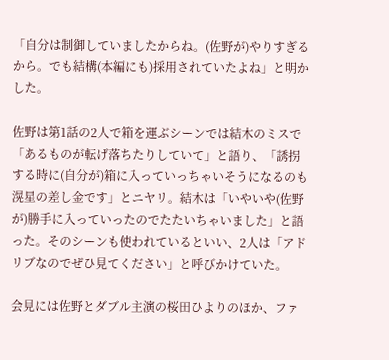「自分は制御していましたからね。(佐野が)やりすぎるから。でも結構(本編にも)採用されていたよね」と明かした。

佐野は第1話の2人で箱を運ぶシーンでは結木のミスで「あるものが転げ落ちたりしていて」と語り、「誘拐する時に(自分が)箱に入っていっちゃいそうになるのも滉星の差し金です」とニヤリ。結木は「いやいや(佐野が)勝手に入っていったのでたたいちゃいました」と語った。そのシーンも使われているといい、2人は「アドリブなのでぜひ見てください」と呼びかけていた。

会見には佐野とダブル主演の桜田ひよりのほか、ファ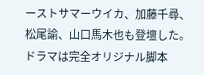ーストサマーウイカ、加藤千尋、松尾諭、山口馬木也も登壇した。ドラマは完全オリジナル脚本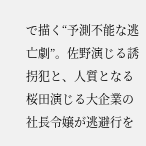で描く“予測不能な逃亡劇”。佐野演じる誘拐犯と、人質となる桜田演じる大企業の社長令嬢が逃避行を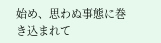始め、思わぬ事態に巻き込まれて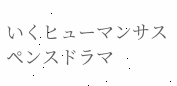いくヒューマンサスペンスドラマ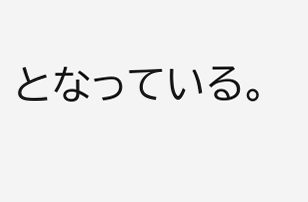となっている。